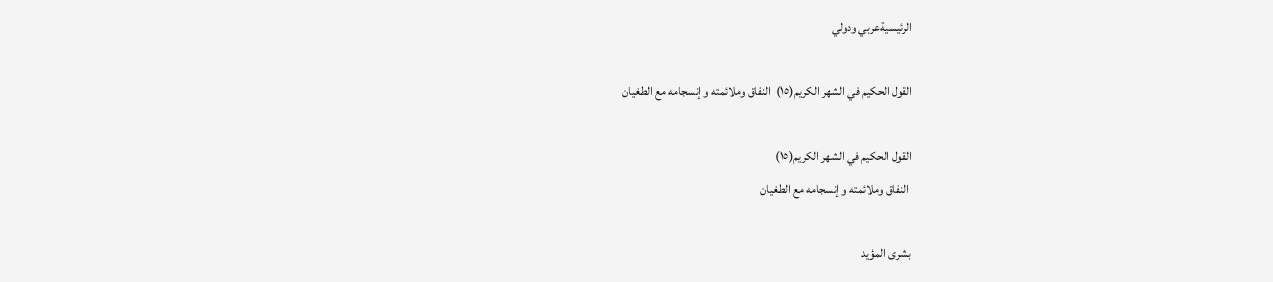الرئيسيةعربي ودولي

القول الحكيم في الشهر الكريم(١٥)  النفاق وملائمته و إنسجامه مع الطغيان

القول الحكيم في الشهر الكريم(١٥)
 النفاق وملائمته و إنسجامه مع الطغيان

بشرى المؤيد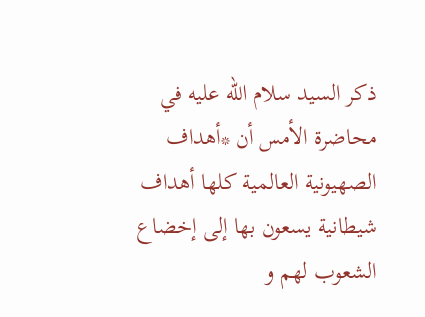ذكر السيد سلام الله عليه في محاضرة الأمس أن *أهداف الصهيونية العالمية كلها أهداف شيطانية يسعون بها إلى إخضاع الشعوب لهم و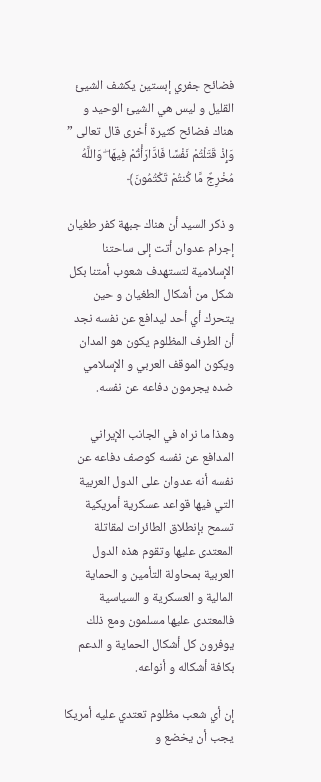فضائح جفري إبستين يكشف الشيئ القليل و ليس هي الشيئ الوحيد و هناك فضائح كثيرة أخرى قال تعالى ” وَإِذْ قَتَلْتُمْ نَفْسًا فَادَّارَأْتُمْ فِيهَا ۖ وَاللَّهُ مُخْرِجٌ مَّا كُنتُمْ تَكْتُمُونَ﴾

و ذكر السيد أن هناك جبهة كفر طغيان إجرام عدوان أتت إلى ساحتنا الإسلامية لتستهدف شعوب أمتنا بكل شكل من أشكال الطغيان و حين يتحرك أي أحد ليدافع عن نفسه نجد أن الطرف المظلوم يكون هو المدان ويكون الموقف العربي و الإسلامي ضده يجرمون دفاعه عن نفسه.

وهذا ما نراه في الجانب الإيراني المدافع عن نفسه كوصف دفاعه عن نفسه أنه عدوان على الدول العربية التي فيها قواعد عسكرية أمريكية تسمح بإنطلاق الطائرات لمقاتلة المعتدى عليها وتقوم هذه الدول العربية بمحاولة التأمين و الحماية المالية و العسكرية و السياسية فالمعتدى عليها مسلمون ومع ذلك يوفرون كل أشكال الحماية و الدعم بكافة أشكاله و أنواعه.

إن أي شعب مظلوم تعتدي عليه أمريكا يجب أن يخضع و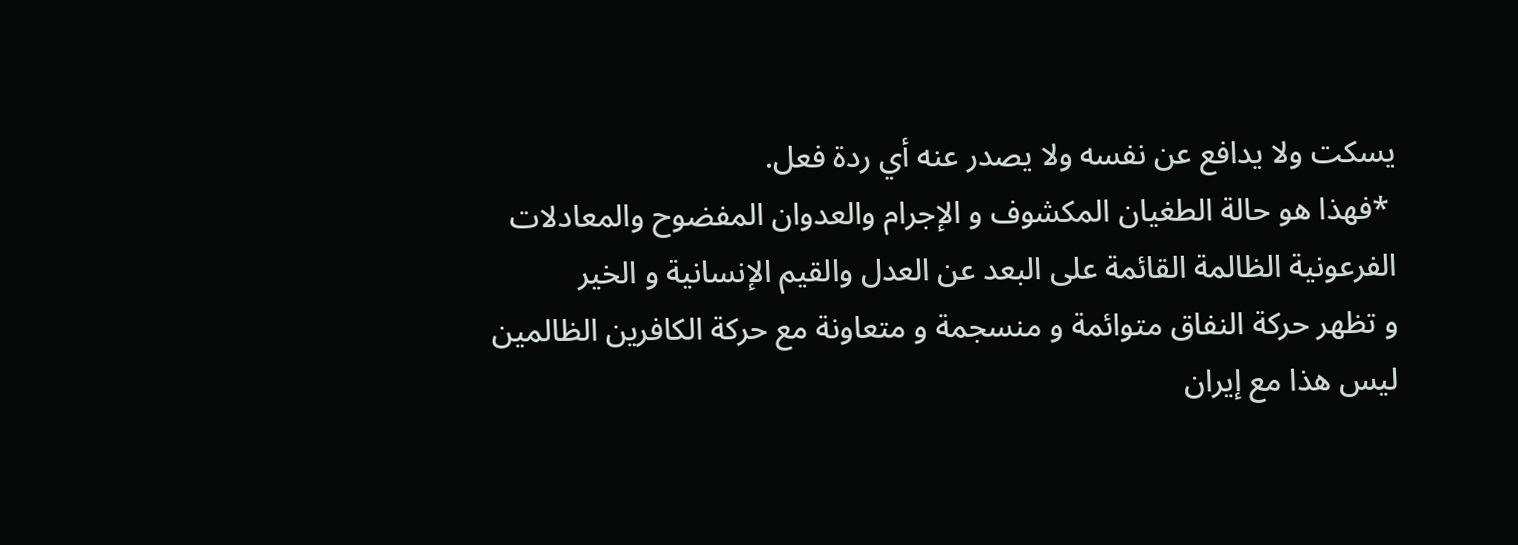يسكت ولا يدافع عن نفسه ولا يصدر عنه أي ردة فعل.
 *فهذا هو حالة الطغيان المكشوف و الإجرام والعدوان المفضوح والمعادلات الفرعونية الظالمة القائمة على البعد عن العدل والقيم الإنسانية و الخير
و تظهر حركة النفاق متوائمة و منسجمة و متعاونة مع حركة الكافرين الظالمين ليس هذا مع إيران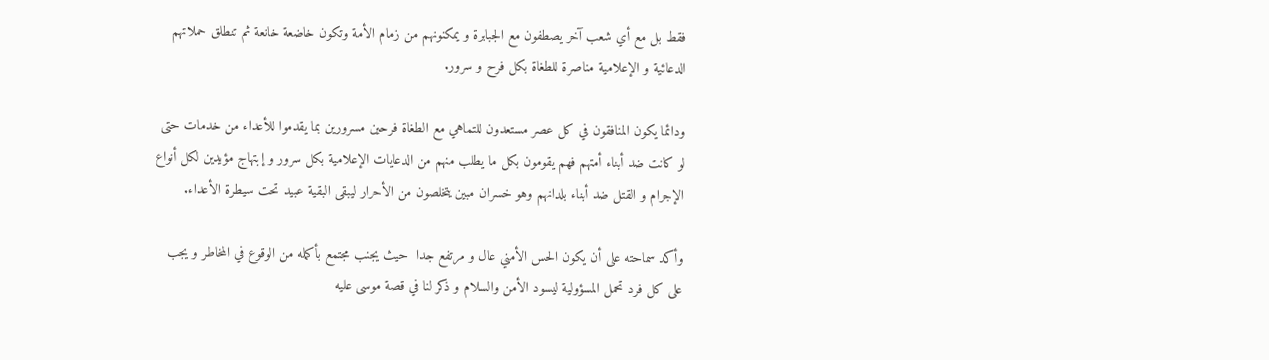فقط بل مع أي شعب آخر يصطفون مع الجبابرة و يمكنونهم من زمام الأمة وتكون خاضعة خانعة ثم تنطلق حملاتهم الدعائية و الإعلامية مناصرة للطغاة بكل فرح و سرور.

ودائما يكون المنافقون في كل عصر مستعدون للتماهي مع الطغاة فرحين مسرورين بما يقدموا للأعداء من خدمات حتى لو كانت ضد أبناء أمتهم فهم يقومون بكل ما يطلب منهم من الدعايات الإعلامية بكل سرور و إبتهاج مؤيدين لكل أنواع الإجرام و القتل ضد أبناء بلدانهم وهو خسران مبين يتخلصون من الأحرار ليبقى البقية عبيد تحت سيطرة الأعداء.

وأكد سماحته على أن يكون الحس الأمني عال و مرتفع جدا  حيث يجنب مجتمع بأكمله من الوقوع في المخاطر و يجب على كل فرد تحمل المسؤولية ليسود الأمن والسلام و ذكر لنا في قصة موسى عليه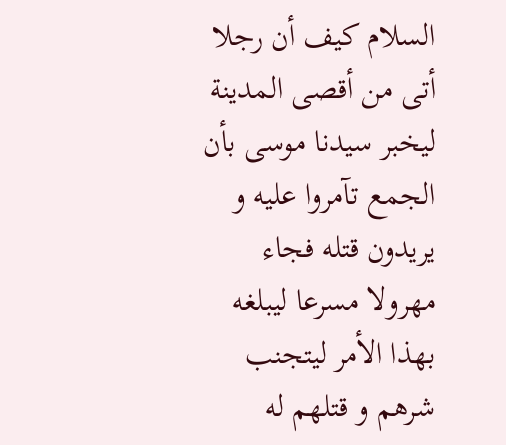السلام كيف أن رجلا أتى من أقصى المدينة ليخبر سيدنا موسى بأن الجمع تآمروا عليه و يريدون قتله فجاء مهرولا مسرعا ليبلغه بهذا الأمر ليتجنب شرهم و قتلهم له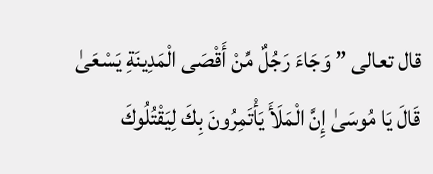قال تعالى ” وَجَاءَ رَجُلٌ مِّنْ أَقْصَى الْمَدِينَةِ يَسْعَىٰ قَالَ يَا مُوسَىٰ إِنَّ الْمَلَأَ يَأْتَمِرُونَ بِكَ لِيَقْتُلُوكَ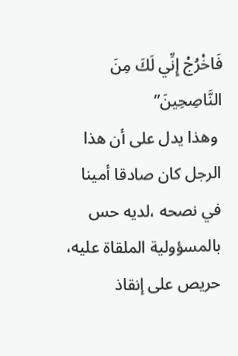فَاخْرُجْ إِنِّي لَكَ مِنَ النَّاصِحِينَ”
 وهذا يدل على أن هذا الرجل كان صادقا أمينا في نصحه ،لديه حس بالمسؤولية الملقاة عليه، حريص على إنقاذ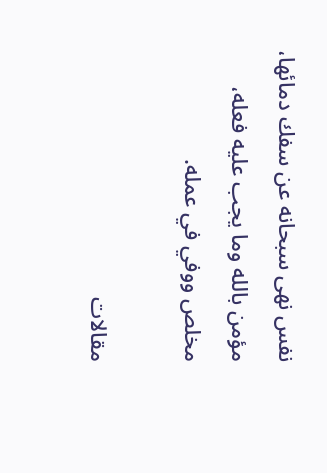نفس نهى سبحانه عن سفك دمائها، مؤمن بالله وما يجب عليه فعله، مخلص ووفي في عمله.

مقالات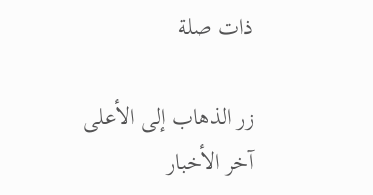ذات صلة

زر الذهاب إلى الأعلى
آخر الأخبار